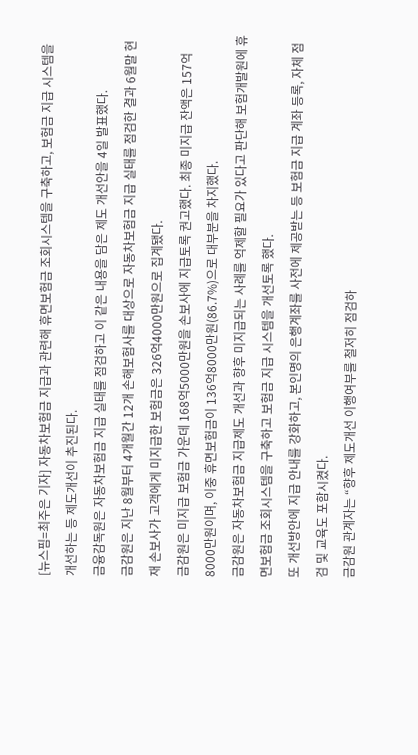[뉴스핌=최주은 기자] 자동차보험금 지급과 관련해 휴면보험금 조회시스템을 구축하고, 보험금 지급 시스템을 개선하는 등 제도개선이 추진된다.
금융감독원은 자동차보험금 지급 실태를 점검하고 이 같은 내용을 담은 제도 개선안을 4일 발표했다.
금감원은 지난 8월부터 4개월간 12개 손해보험사를 대상으로 자동차보험금 지급 실태를 점검한 결과 6월말 현재 손보사가 고객에게 미지급한 보험금은 326억4000만원으로 집계됐다.
금감원은 미지급 보험금 가운데 168억5000만원을 손보사에 지급토록 권고했다. 최종 미지급 잔액은 157억8000만원이며, 이중 휴면보험금이 136억8000만원(86.7%)으로 대부분을 차지했다.
금감원은 자동차보험금 지급제도 개선과 향후 미지급되는 사례를 억제할 필요가 있다고 판단해 보험개발원에 휴면보험금 조회시스템을 구축하고 보험금 지급 시스템을 개선토록 했다.
또 개선방안에 지급 안내를 강화하고, 본인명의 은행계좌를 사전에 제공받는 등 보험금 지급 계좌 등록, 자체 점검 및 교육도 포함시켰다.
금감원 관계자는 “향후 제도개선 이행여부를 철저히 점검하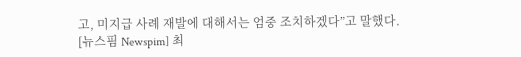고, 미지급 사례 재발에 대해서는 엄중 조치하겠다”고 말했다.
[뉴스핌 Newspim] 최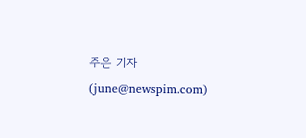주은 기자 (june@newspim.com)